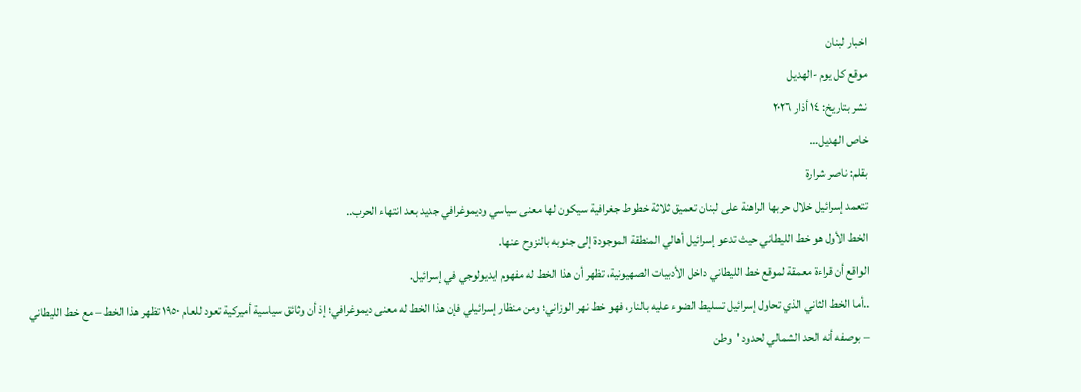اخبار لبنان
موقع كل يوم -الهديل
نشر بتاريخ: ١٤ أذار ٢٠٢٦
خاص الهديل…
بقلم: ناصر شرارة
تتعمد إسرائيل خلال حربها الراهنة على لبنان تعميق ثلاثة خطوط جغرافية سيكون لها معنى سياسي وديموغرافي جديد بعد انتهاء الحرب..
الخط الأول هو خط الليطاني حيث تدعو إسرائيل أهالي المنطقة الموجودة إلى جنوبه بالنزوح عنها.
الواقع أن قراءة معمقة لموقع خط الليطاني داخل الأدبيات الصهيونية، تظهر أن هذا الخط له مفهوم ايديولوجي في إسرائيل.
..أما الخط الثاني الذي تحاول إسرائيل تسليط الضوء عليه بالنار، فهو خط نهر الوزاني؛ ومن منظار إسرائيلي فإن هذا الخط له معنى ديموغرافي؛ إذ أن وثائق سياسية أميركية تعود للعام ١٩٥٠ تظهر هذا الخط – مع خط الليطاني – بوصفه أنه الحد الشمالي لحدود 'وطن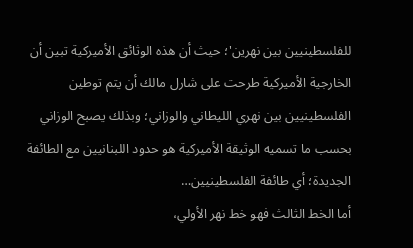للفلسطينيين بين نهرين'؛ حيث أن هذه الوثائق الأميركية تبين أن الخارجية الأميركية طرحت على شارل مالك أن يتم توطين الفلسطينيين بين نهري الليطاني والوزاني؛ وبذلك يصبح الوزاني بحسب ما تسميه الوثيقة الأميركية هو حدود اللبنانيين مع الطائفة الجديدة؛ أي طائفة الفلسطينيين…
أما الخط الثالث فهو خط نهر الأولي،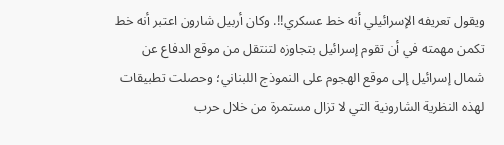ويقول تعريفه الإسرائيلي أنه خط عسكري!!. وكان أربيل شارون اعتبر أنه خط تكمن مهمته في أن تقوم إسرائيل بتجاوزه لتنتقل من موقع الدفاع عن شمال إسرائيل إلى موقع الهجوم على النموذج اللبناني؛ وحصلت تطبيقات لهذه النظرية الشارونية التي لا تزال مستمرة من خلال حرب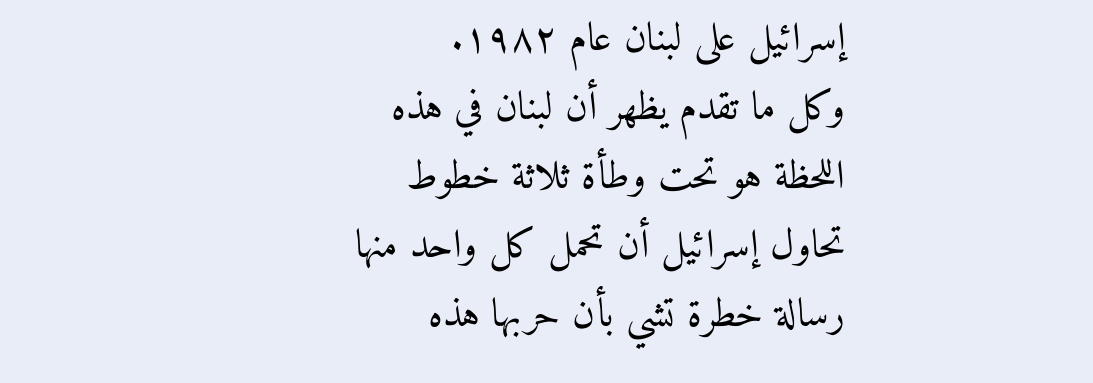إسرائيل على لبنان عام ١٩٨٢.
وكل ما تقدم يظهر أن لبنان في هذه اللحظة هو تحت وطأة ثلاثة خطوط تحاول إسرائيل أن تحمل كل واحد منها رسالة خطرة تشي بأن حربها هذه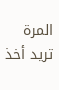المرة تريد أخذ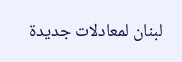لبنان لمعادلات جديدة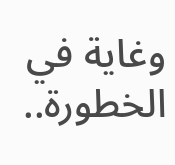وغاية في الخطورة..